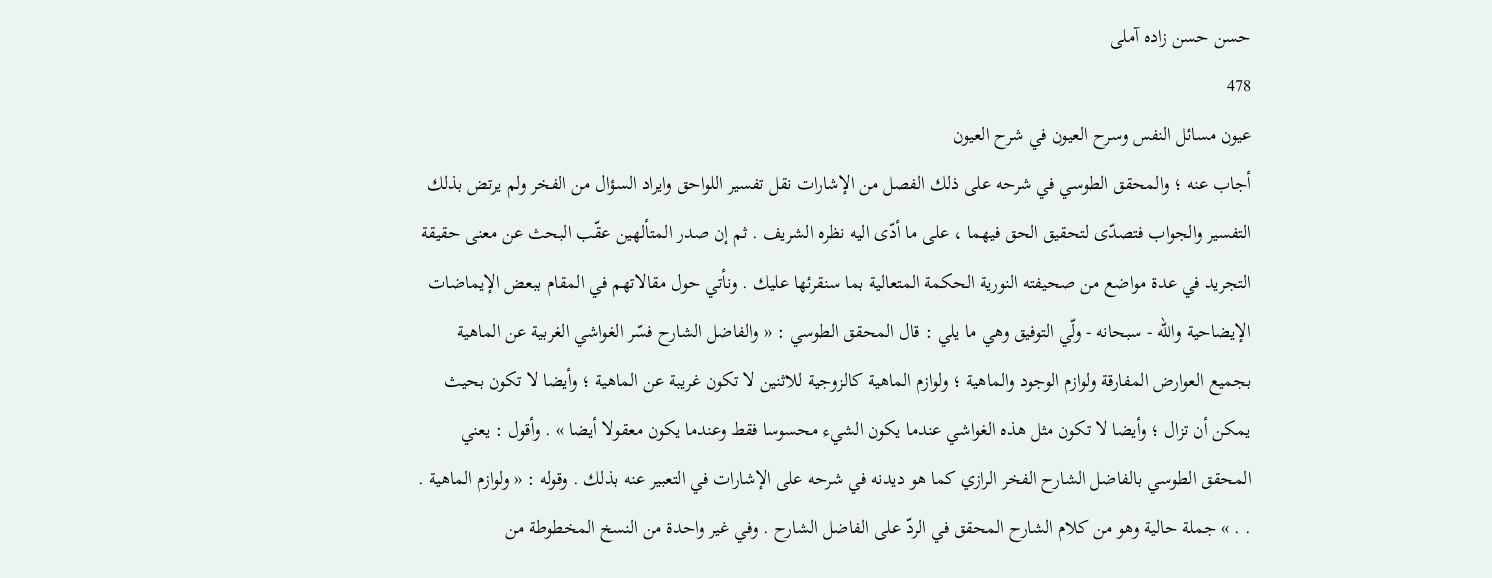حسن حسن زاده آملى
478
عيون مسائل النفس وسرح العيون في شرح العيون
أجاب عنه ؛ والمحقق الطوسي في شرحه على ذلك الفصل من الإشارات نقل تفسير اللواحق وايراد السؤال من الفخر ولم يرتض بذلك التفسير والجواب فتصدّى لتحقيق الحق فيهما ، على ما أدّى اليه نظره الشريف . ثم إن صدر المتألهين عقّب البحث عن معنى حقيقة التجريد في عدة مواضع من صحيفته النورية الحكمة المتعالية بما سنقرئها عليك . ونأتي حول مقالاتهم في المقام ببعض الإيماضات الإيضاحية واللّه - سبحانه - ولّي التوفيق وهي ما يلي : قال المحقق الطوسي : « والفاضل الشارح فسّر الغواشي الغربية عن الماهية بجميع العوارض المفارقة ولوازم الوجود والماهية ؛ ولوازم الماهية كالزوجية للاثنين لا تكون غريبة عن الماهية ؛ وأيضا لا تكون بحيث يمكن أن تزال ؛ وأيضا لا تكون مثل هذه الغواشي عندما يكون الشيء محسوسا فقط وعندما يكون معقولا أيضا » . وأقول : يعني المحقق الطوسي بالفاضل الشارح الفخر الرازي كما هو ديدنه في شرحه على الإشارات في التعبير عنه بذلك . وقوله : « ولوازم الماهية . . . » جملة حالية وهو من كلام الشارح المحقق في الردّ على الفاضل الشارح . وفي غير واحدة من النسخ المخطوطة من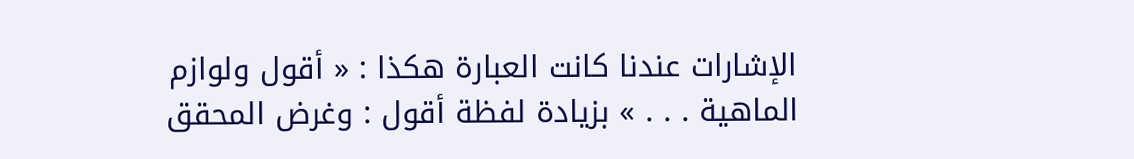الإشارات عندنا كانت العبارة هكذا : « أقول ولوازم الماهية . . . » بزيادة لفظة أقول : وغرض المحقق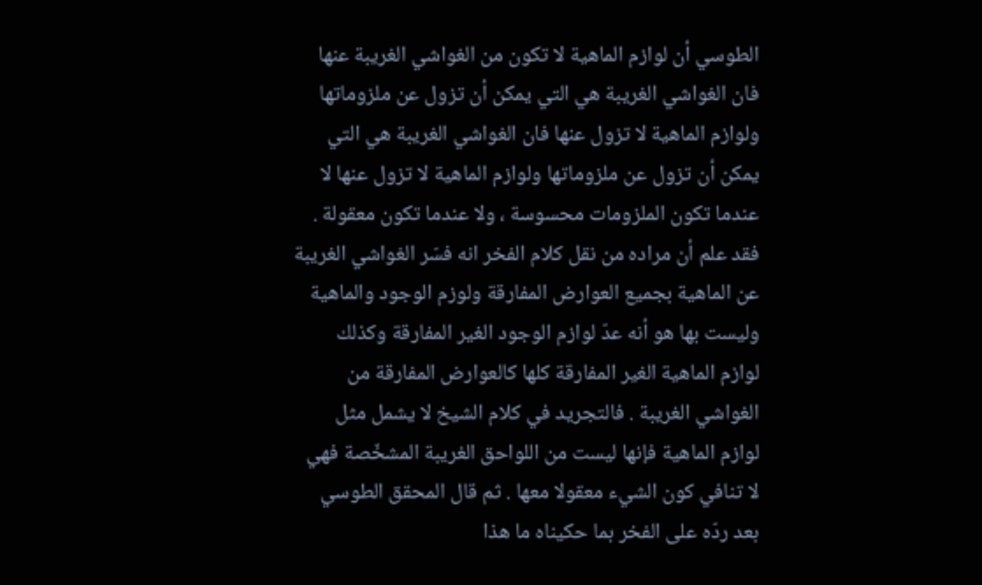الطوسي أن لوازم الماهية لا تكون من الغواشي الغريبة عنها فان الغواشي الغريبة هي التي يمكن أن تزول عن ملزوماتها ولوازم الماهية لا تزول عنها فان الغواشي الغريبة هي التي يمكن أن تزول عن ملزوماتها ولوازم الماهية لا تزول عنها لا عندما تكون الملزومات محسوسة ، ولا عندما تكون معقولة . فقد علم أن مراده من نقل كلام الفخر انه فسّر الغواشي الغريبة عن الماهية بجميع العوارض المفارقة ولوزم الوجود والماهية وليست بها هو أنه عدّ لوازم الوجود الغير المفارقة وكذلك لوازم الماهية الغير المفارقة كلها كالعوارض المفارقة من الغواشي الغريبة . فالتجريد في كلام الشيخ لا يشمل مثل لوازم الماهية فإنها ليست من اللواحق الغريبة المشخّصة فهي لا تنافي كون الشيء معقولا معها . ثم قال المحقق الطوسي بعد ردّه على الفخر بما حكيناه ما هذا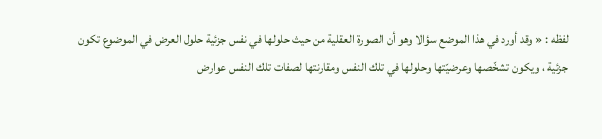لفظه : « وقد أورد في هذا الموضع سؤالا وهو أن الصورة العقلية من حيث حلولها في نفس جزئية حلول العرض في الموضوع تكون جزئية ، ويكون تشخّصها وعرضيّتها وحلولها في تلك النفس ومقارنتها لصفات تلك النفس عوارض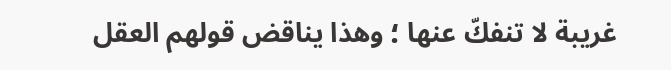غريبة لا تنفكّ عنها ؛ وهذا يناقض قولهم العقل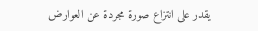يقدر على انتزاع صورة مجردة عن العوارض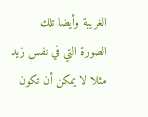الغريبة وأيضا تلك الصورة التي في نفس زيد مثلا لا يمكن أن تكون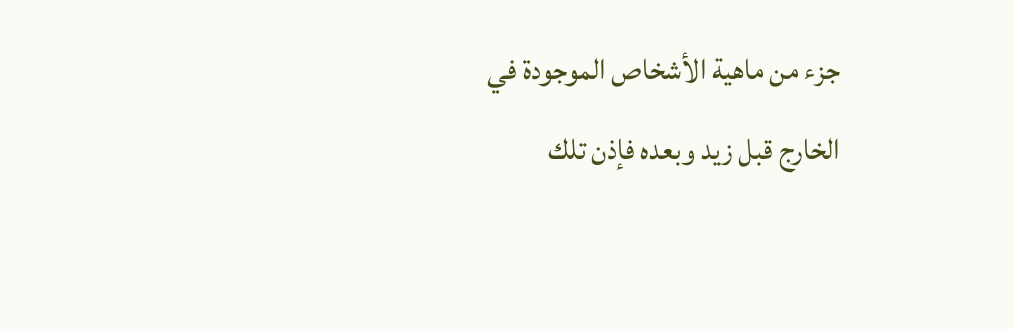جزء من ماهية الأشخاص الموجودة في الخارج قبل زيد وبعده فإذن تلك